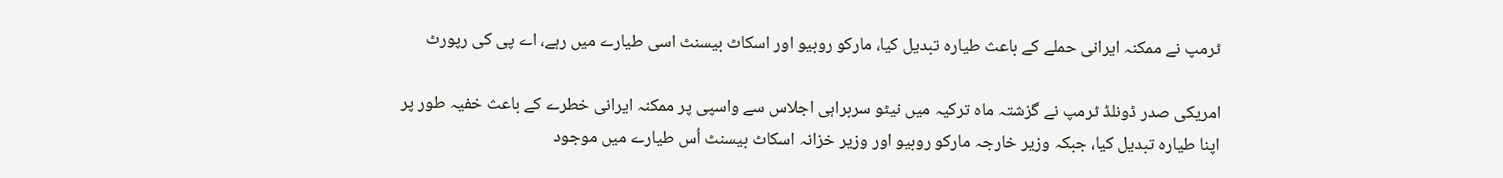ٹرمپ نے ممکنہ ایرانی حملے کے باعث طیارہ تبدیل کیا، مارکو روبیو اور اسکاٹ بیسنٹ اسی طیارے میں رہے، اے پی کی رپورٹ

امریکی صدر ڈونلڈ ٹرمپ نے گزشتہ ماہ ترکیہ میں نیٹو سربراہی اجلاس سے واسپی پر ممکنہ ایرانی خطرے کے باعث خفیہ طور پر اپنا طیارہ تبدیل کیا، جبکہ وزیر خارجہ مارکو روبیو اور وزیر خزانہ اسکاٹ بیسنٹ اُس طیارے میں موجود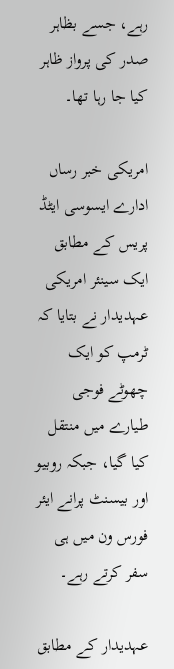رہے، جسے بظاہر صدر کی پرواز ظاہر کیا جا رہا تھا۔

امریکی خبر رساں ادارے ایسوسی ایٹڈ پریس کے مطابق ایک سینئر امریکی عہدیدار نے بتایا کہ ٹرمپ کو ایک چھوٹے فوجی طیارے میں منتقل کیا گیا، جبکہ روبیو اور بیسنٹ پرانے ایئر فورس ون میں ہی سفر کرتے رہے۔

عہدیدار کے مطابق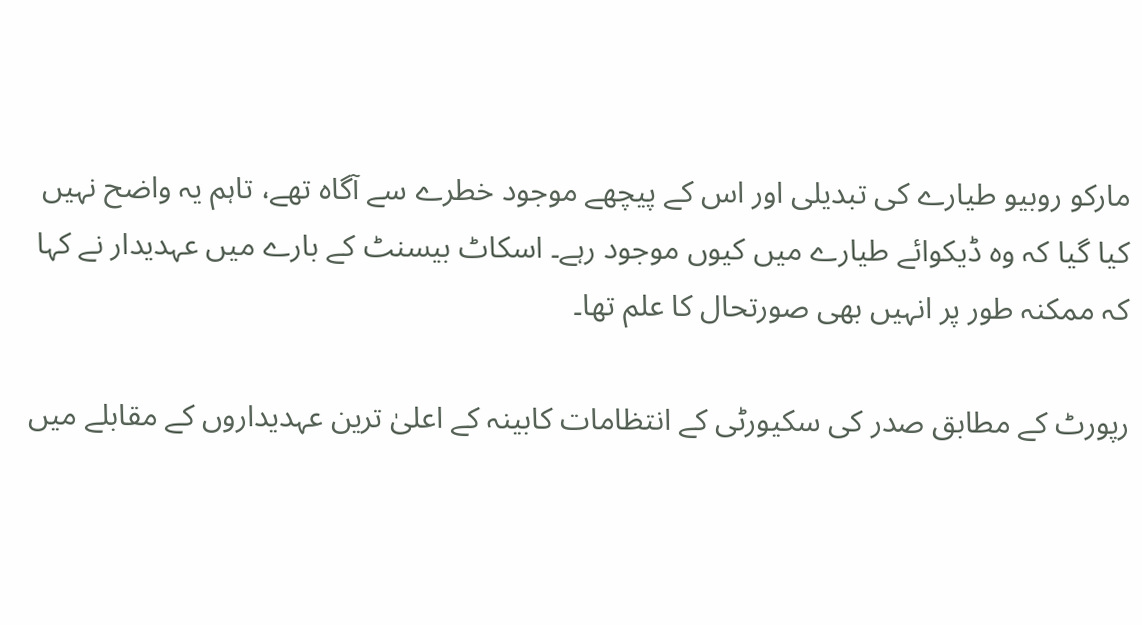مارکو روبیو طیارے کی تبدیلی اور اس کے پیچھے موجود خطرے سے آگاہ تھے، تاہم یہ واضح نہیں کیا گیا کہ وہ ڈیکوائے طیارے میں کیوں موجود رہے۔ اسکاٹ بیسنٹ کے بارے میں عہدیدار نے کہا کہ ممکنہ طور پر انہیں بھی صورتحال کا علم تھا۔

رپورٹ کے مطابق صدر کی سکیورٹی کے انتظامات کابینہ کے اعلیٰ ترین عہدیداروں کے مقابلے میں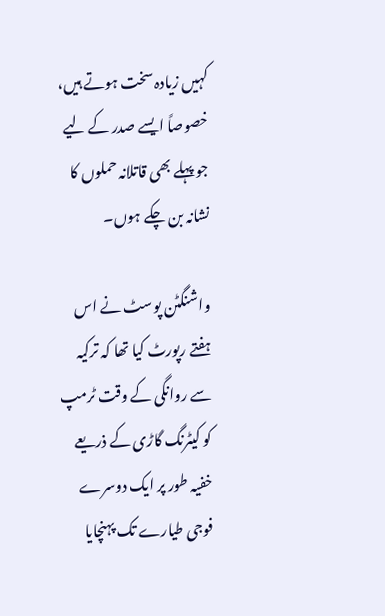کہیں زیادہ سخت ہوتے ہیں، خصوصاً ایسے صدر کے لیے جو پہلے بھی قاتلانہ حملوں کا نشانہ بن چکے ہوں۔

واشنگٹن پوسٹ نے اس ہفتے رپورٹ کیا تھا کہ ترکیہ سے روانگی کے وقت ٹرمپ کو کیٹرنگ گاڑی کے ذریعے خفیہ طور پر ایک دوسرے فوجی طیارے تک پہنچایا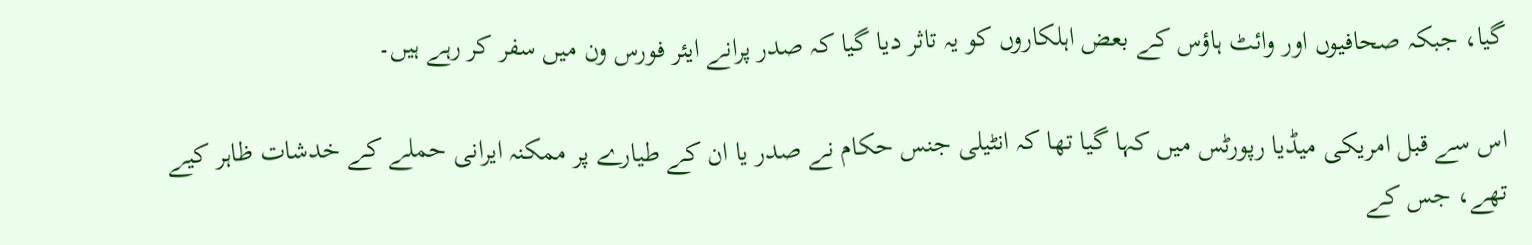گیا، جبکہ صحافیوں اور وائٹ ہاؤس کے بعض اہلکاروں کو یہ تاثر دیا گیا کہ صدر پرانے ایئر فورس ون میں سفر کر رہے ہیں۔

اس سے قبل امریکی میڈیا رپورٹس میں کہا گیا تھا کہ انٹیلی جنس حکام نے صدر یا ان کے طیارے پر ممکنہ ایرانی حملے کے خدشات ظاہر کیے تھے، جس کے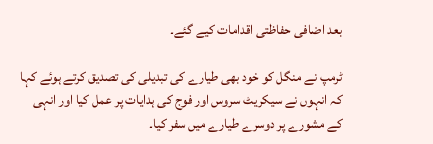بعد اضافی حفاظتی اقدامات کیے گئے۔

ٹرمپ نے منگل کو خود بھی طیارے کی تبدیلی کی تصدیق کرتے ہوئے کہا کہ انہوں نے سیکریٹ سروس اور فوج کی ہدایات پر عمل کیا اور انہی کے مشورے پر دوسرے طیارے میں سفر کیا۔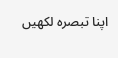اپنا تبصرہ لکھیں